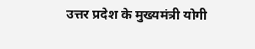उत्तर प्रदेश के मुख्यमंत्री योगी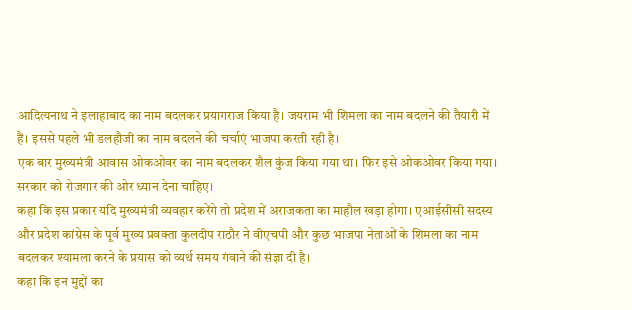आदित्यनाथ ने इलाहाबाद का नाम बदलकर प्रयागराज किया है। जयराम भी शिमला का नाम बदलने की तैयारी में हैं। इससे पहले भी डलहौजी का नाम बदलने की चर्चाएं भाजपा करती रही है।
एक बार मुख्यमंत्री आवास ओकओवर का नाम बदलकर शैल कुंज किया गया था। फिर इसे ओकओवर किया गया। सरकार को रोजगार की ओर ध्यान देना चाहिए।
कहा कि इस प्रकार यदि मुख्यमंत्री व्यवहार करेंगे तो प्रदेश में अराजकता का माहौल खड़ा होगा। एआईसीसी सदस्य और प्रदेश कांग्रेस के पूर्व मुख्य प्रवक्ता कुलदीप राठौर ने वीएचपी और कुछ भाजपा नेताओं के शिमला का नाम बदलकर श्यामला करने के प्रयास को व्यर्थ समय गंवाने की संज्ञा दी है।
कहा कि इन मुद्दों का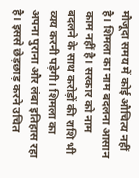मौजूदा समय में कोई औचित्य नहीं है। शिमला का नाम बदलना आसान काम नहीं है। सरकार को नाम बदलने के साथ करोड़ों की राशि भी व्यय करनी पड़ेगी। शिमला का अपना पुराना और लंबा इतिहास रहा है। इससे छेड़छाड़ करने उचित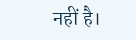नहीं है।